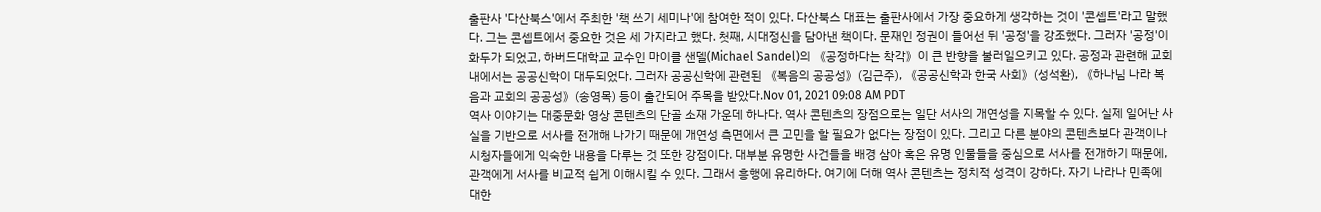출판사 '다산북스'에서 주최한 '책 쓰기 세미나'에 참여한 적이 있다. 다산북스 대표는 출판사에서 가장 중요하게 생각하는 것이 '콘셉트'라고 말했다. 그는 콘셉트에서 중요한 것은 세 가지라고 했다. 첫째, 시대정신을 담아낸 책이다. 문재인 정권이 들어선 뒤 '공정'을 강조했다. 그러자 '공정'이 화두가 되었고, 하버드대학교 교수인 마이클 샌델(Michael Sandel)의 《공정하다는 착각》이 큰 반향을 불러일으키고 있다. 공정과 관련해 교회 내에서는 공공신학이 대두되었다. 그러자 공공신학에 관련된 《복음의 공공성》(김근주), 《공공신학과 한국 사회》(성석환), 《하나님 나라 복음과 교회의 공공성》(송영목) 등이 출간되어 주목을 받았다.Nov 01, 2021 09:08 AM PDT
역사 이야기는 대중문화 영상 콘텐츠의 단골 소재 가운데 하나다. 역사 콘텐츠의 장점으로는 일단 서사의 개연성을 지목할 수 있다. 실제 일어난 사실을 기반으로 서사를 전개해 나가기 때문에 개연성 측면에서 큰 고민을 할 필요가 없다는 장점이 있다. 그리고 다른 분야의 콘텐츠보다 관객이나 시청자들에게 익숙한 내용을 다루는 것 또한 강점이다. 대부분 유명한 사건들을 배경 삼아 혹은 유명 인물들을 중심으로 서사를 전개하기 때문에, 관객에게 서사를 비교적 쉽게 이해시킬 수 있다. 그래서 흥행에 유리하다. 여기에 더해 역사 콘텐츠는 정치적 성격이 강하다. 자기 나라나 민족에 대한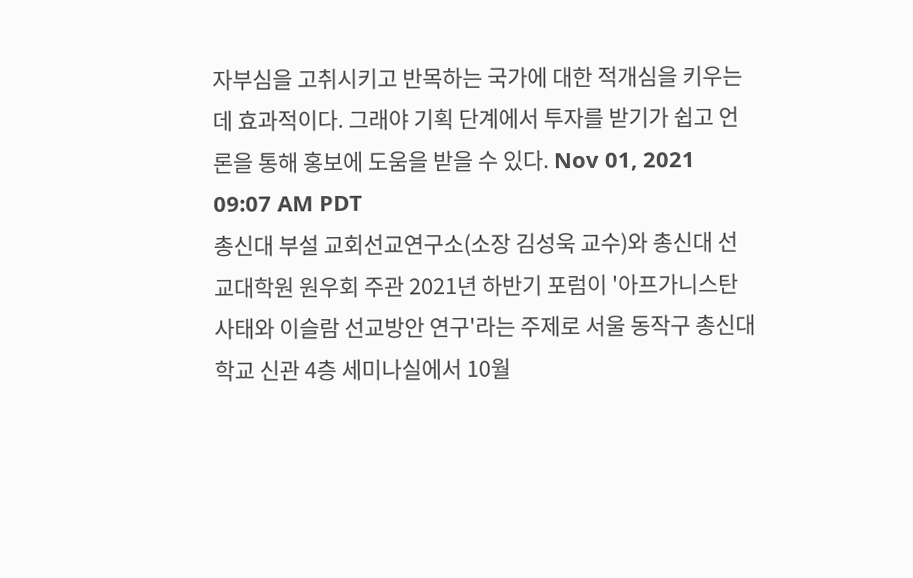자부심을 고취시키고 반목하는 국가에 대한 적개심을 키우는 데 효과적이다. 그래야 기획 단계에서 투자를 받기가 쉽고 언론을 통해 홍보에 도움을 받을 수 있다. Nov 01, 2021 09:07 AM PDT
총신대 부설 교회선교연구소(소장 김성욱 교수)와 총신대 선교대학원 원우회 주관 2021년 하반기 포럼이 '아프가니스탄 사태와 이슬람 선교방안 연구'라는 주제로 서울 동작구 총신대학교 신관 4층 세미나실에서 10월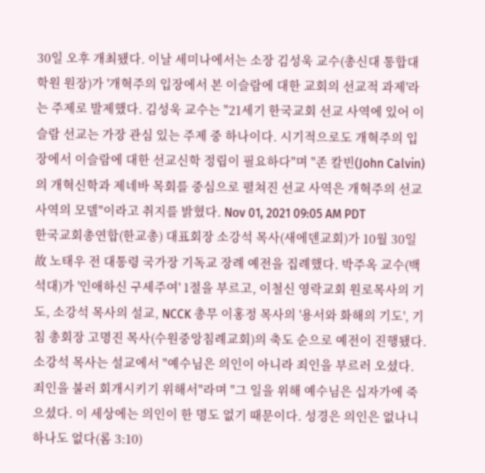30일 오후 개최됐다. 이날 세미나에서는 소장 김성욱 교수(총신대 통합대학원 원장)가 '개혁주의 입장에서 본 이슬람에 대한 교회의 선교적 과제'라는 주제로 발제했다. 김성욱 교수는 "21세기 한국교회 선교 사역에 있어 이슬람 선교는 가장 관심 있는 주제 중 하나이다. 시기적으로도 개혁주의 입장에서 이슬람에 대한 선교신학 정립이 필요하다"며 "존 칼빈(John Calvin)의 개혁신학과 제네바 목회를 중심으로 펼쳐진 선교 사역은 개혁주의 선교사역의 모델"이라고 취지를 밝혔다. Nov 01, 2021 09:05 AM PDT
한국교회총연합(한교총) 대표회장 소강석 목사(새에덴교회)가 10월 30일 故 노태우 전 대통령 국가장 기독교 장례 예전을 집례했다. 박주옥 교수(백석대)가 '인애하신 구세주여' 1절을 부르고, 이철신 영락교회 원로목사의 기도, 소강석 목사의 설교, NCCK 총무 이홍정 목사의 '용서와 화해의 기도', 기침 총회장 고명진 목사(수원중앙침례교회)의 축도 순으로 예전이 진행됐다. 소강석 목사는 설교에서 "예수님은 의인이 아니라 죄인을 부르러 오셨다. 죄인을 불러 회개시키기 위해서"라며 "그 일을 위해 예수님은 십자가에 죽으셨다. 이 세상에는 의인이 한 명도 없기 때문이다. 성경은 의인은 없나니 하나도 없다(롬 3:10)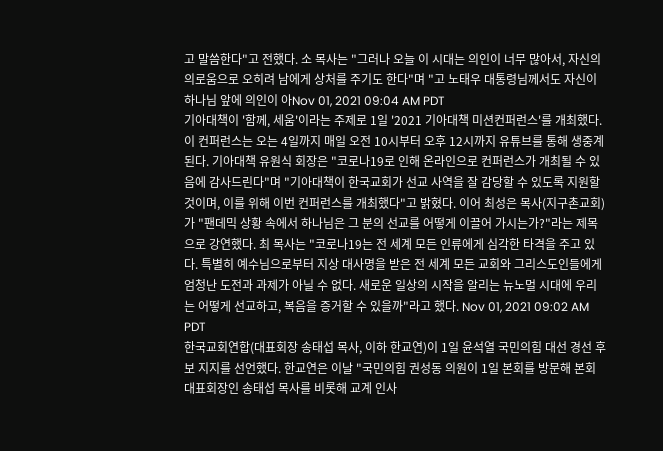고 말씀한다"고 전했다. 소 목사는 "그러나 오늘 이 시대는 의인이 너무 많아서, 자신의 의로움으로 오히려 남에게 상처를 주기도 한다"며 "고 노태우 대통령님께서도 자신이 하나님 앞에 의인이 아Nov 01, 2021 09:04 AM PDT
기아대책이 '함께, 세움'이라는 주제로 1일 '2021 기아대책 미션컨퍼런스'를 개최했다. 이 컨퍼런스는 오는 4일까지 매일 오전 10시부터 오후 12시까지 유튜브를 통해 생중계 된다. 기아대책 유원식 회장은 "코로나19로 인해 온라인으로 컨퍼런스가 개최될 수 있음에 감사드린다"며 "기아대책이 한국교회가 선교 사역을 잘 감당할 수 있도록 지원할 것이며, 이를 위해 이번 컨퍼런스를 개최했다"고 밝혔다. 이어 최성은 목사(지구촌교회)가 "팬데믹 상황 속에서 하나님은 그 분의 선교를 어떻게 이끌어 가시는가?"라는 제목으로 강연했다. 최 목사는 "코로나19는 전 세계 모든 인류에게 심각한 타격을 주고 있다. 특별히 예수님으로부터 지상 대사명을 받은 전 세계 모든 교회와 그리스도인들에게 엄청난 도전과 과제가 아닐 수 없다. 새로운 일상의 시작을 알리는 뉴노멀 시대에 우리는 어떻게 선교하고, 복음을 증거할 수 있을까"라고 했다. Nov 01, 2021 09:02 AM PDT
한국교회연합(대표회장 송태섭 목사, 이하 한교연)이 1일 윤석열 국민의힘 대선 경선 후보 지지를 선언했다. 한교연은 이날 "국민의힘 권성동 의원이 1일 본회를 방문해 본회 대표회장인 송태섭 목사를 비롯해 교계 인사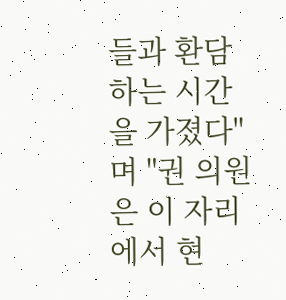들과 환담하는 시간을 가졌다"며 "권 의원은 이 자리에서 현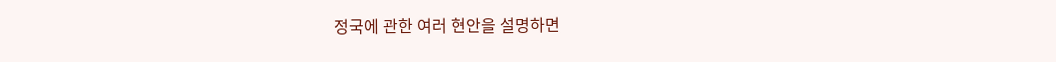정국에 관한 여러 현안을 설명하면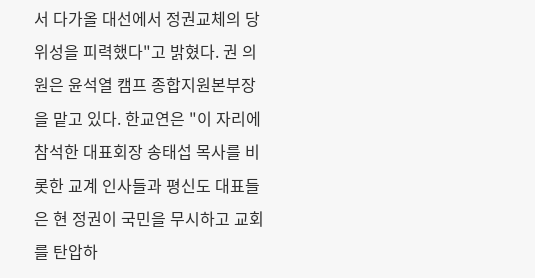서 다가올 대선에서 정권교체의 당위성을 피력했다"고 밝혔다. 권 의원은 윤석열 캠프 종합지원본부장을 맡고 있다. 한교연은 "이 자리에 참석한 대표회장 송태섭 목사를 비롯한 교계 인사들과 평신도 대표들은 현 정권이 국민을 무시하고 교회를 탄압하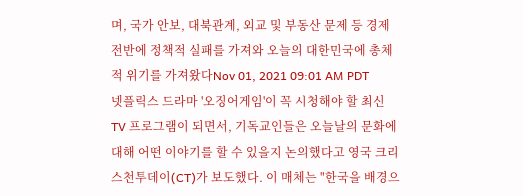며, 국가 안보, 대북관계, 외교 및 부동산 문제 등 경제 전반에 정책적 실패를 가져와 오늘의 대한민국에 총체적 위기를 가져왔다Nov 01, 2021 09:01 AM PDT
넷플릭스 드라마 '오징어게임'이 꼭 시청해야 할 최신 TV 프로그램이 되면서, 기독교인들은 오늘날의 문화에 대해 어떤 이야기를 할 수 있을지 논의했다고 영국 크리스천투데이(CT)가 보도했다. 이 매체는 "한국을 배경으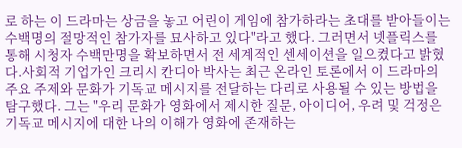로 하는 이 드라마는 상금을 놓고 어린이 게임에 참가하라는 초대를 받아들이는 수백명의 절망적인 참가자를 묘사하고 있다"라고 했다. 그러면서 넷플릭스를 통해 시청자 수백만명을 확보하면서 전 세계적인 센세이션을 일으켰다고 밝혔다.사회적 기업가인 크리시 칸디아 박사는 최근 온라인 토론에서 이 드라마의 주요 주제와 문화가 기독교 메시지를 전달하는 다리로 사용될 수 있는 방법을 탐구했다. 그는 "우리 문화가 영화에서 제시한 질문, 아이디어, 우려 및 걱정은 기독교 메시지에 대한 나의 이해가 영화에 존재하는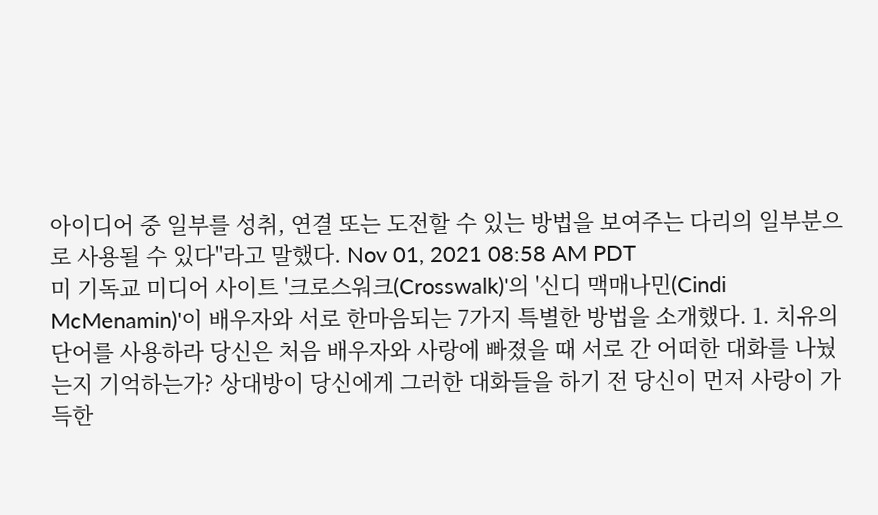아이디어 중 일부를 성취, 연결 또는 도전할 수 있는 방법을 보여주는 다리의 일부분으로 사용될 수 있다"라고 말했다. Nov 01, 2021 08:58 AM PDT
미 기독교 미디어 사이트 '크로스워크(Crosswalk)'의 '신디 맥매나민(Cindi McMenamin)'이 배우자와 서로 한마음되는 7가지 특별한 방법을 소개했다. 1. 치유의 단어를 사용하라 당신은 처음 배우자와 사랑에 빠졌을 때 서로 간 어떠한 대화를 나눴는지 기억하는가? 상대방이 당신에게 그러한 대화들을 하기 전 당신이 먼저 사랑이 가득한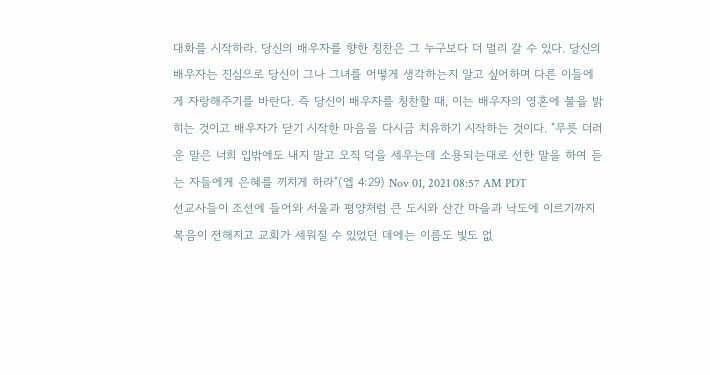대화를 시작하라. 당신의 배우자를 향한 칭찬은 그 누구보다 더 멀리 갈 수 있다. 당신의 배우자는 진심으로 당신이 그나 그녀를 어떻게 생각하는지 알고 싶어하며 다른 이들에게 자랑해주기를 바란다. 즉 당신이 배우자를 칭찬할 때, 이는 배우자의 영혼에 불을 밝히는 것이고 배우자가 닫기 시작한 마음을 다시금 치유하기 시작하는 것이다. "무릇 더러운 말은 너희 입밖에도 내지 말고 오직 덕을 세우는데 소용되는대로 선한 말을 하여 듣는 자들에게 은혜를 끼치게 하라"(엡 4:29) Nov 01, 2021 08:57 AM PDT
선교사들이 조선에 들어와 서울과 평양처럼 큰 도시와 산간 마을과 낙도에 이르기까지 복음이 전해지고 교회가 세워질 수 있었던 데에는 이름도 빛도 없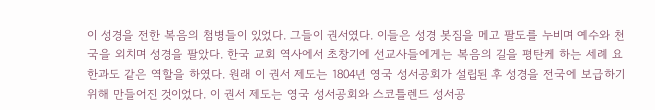이 성경을 전한 복음의 첨병들이 있었다. 그들이 권서였다. 이들은 성경 봇짐을 메고 팔도를 누비며 예수와 천국을 외치며 성경을 팔았다. 한국 교회 역사에서 초창기에 선교사들에게는 복음의 길을 평탄케 하는 세례 요한과도 같은 역할을 하였다. 원래 이 권서 제도는 1804년 영국 성서공회가 설립된 후 성경을 전국에 보급하기 위해 만들어진 것이었다. 이 권서 제도는 영국 성서공회와 스코틀렌드 성서공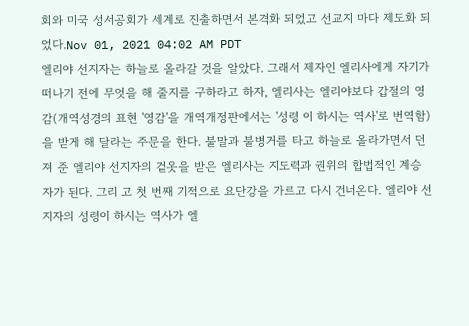회와 미국 성서공회가 세계로 진출하면서 본격화 되었고 선교지 마다 제도화 되었다.Nov 01, 2021 04:02 AM PDT
엘리야 선지자는 하늘로 올라갈 것을 알았다. 그래서 제자인 엘리사에게 자기가 떠나기 전에 무엇을 해 줄지를 구하라고 하자, 엘리사는 엘리야보다 갑절의 영감(개역성경의 표현 '영감'을 개역개정판에서는 '성령 이 하시는 역사'로 번역함)을 받게 해 달라는 주문을 한다. 불말과 불병거를 타고 하늘로 올라가면서 던져 준 엘리야 선지자의 겉옷을 받은 엘리사는 지도력과 권위의 합법적인 계승자가 된다. 그리 고 첫 번째 기적으로 요단강을 가르고 다시 건너온다. 엘리야 선지자의 성령이 하시는 역사가 엘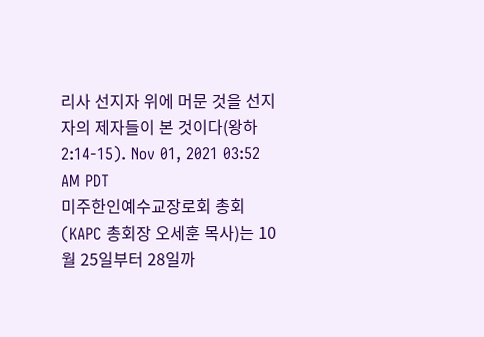리사 선지자 위에 머문 것을 선지자의 제자들이 본 것이다(왕하 2:14-15). Nov 01, 2021 03:52 AM PDT
미주한인예수교장로회 총회(KAPC 총회장 오세훈 목사)는 10월 25일부터 28일까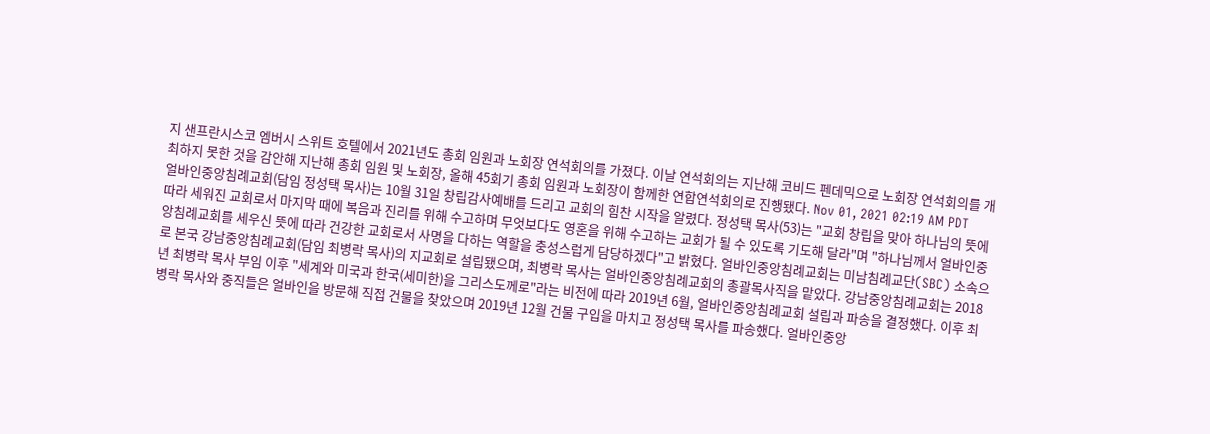지 샌프란시스코 엠버시 스위트 호텔에서 2021년도 총회 임원과 노회장 연석회의를 가졌다. 이날 연석회의는 지난해 코비드 펜데믹으로 노회장 연석회의를 개최하지 못한 것을 감안해 지난해 총회 임원 및 노회장, 올해 45회기 총회 임원과 노회장이 함께한 연합연석회의로 진행됐다. Nov 01, 2021 02:19 AM PDT
얼바인중앙침례교회(담임 정성택 목사)는 10월 31일 창립감사예배를 드리고 교회의 힘찬 시작을 알렸다. 정성택 목사(53)는 "교회 창립을 맞아 하나님의 뜻에 따라 세워진 교회로서 마지막 때에 복음과 진리를 위해 수고하며 무엇보다도 영혼을 위해 수고하는 교회가 될 수 있도록 기도해 달라"며 "하나님께서 얼바인중앙침례교회를 세우신 뜻에 따라 건강한 교회로서 사명을 다하는 역할을 충성스럽게 담당하겠다"고 밝혔다. 얼바인중앙침례교회는 미남침례교단(SBC) 소속으로 본국 강남중앙침례교회(담임 최병락 목사)의 지교회로 설립됐으며, 최병락 목사는 얼바인중앙침례교회의 총괄목사직을 맡았다. 강남중앙침례교회는 2018년 최병락 목사 부임 이후 "세계와 미국과 한국(세미한)을 그리스도께로"라는 비전에 따라 2019년 6월, 얼바인중앙침례교회 설립과 파송을 결정했다. 이후 최병락 목사와 중직들은 얼바인을 방문해 직접 건물을 찾았으며 2019년 12월 건물 구입을 마치고 정성택 목사를 파송했다. 얼바인중앙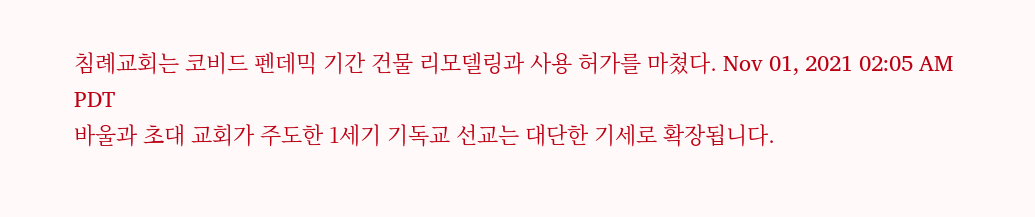침례교회는 코비드 펜데믹 기간 건물 리모델링과 사용 허가를 마쳤다. Nov 01, 2021 02:05 AM PDT
바울과 초대 교회가 주도한 1세기 기독교 선교는 대단한 기세로 확장됩니다.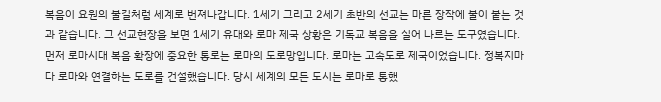복음이 요원의 불길처럼 세계로 번져나갑니다. 1세기 그리고 2세기 초반의 선교는 마른 장작에 불이 붙는 것과 같습니다. 그 선교현장을 보면 1세기 유대와 로마 제국 상황은 기독교 복음을 실어 나르는 도구였습니다. 먼저 로마시대 복음 확장에 중요한 통로는 로마의 도로망입니다. 로마는 고속도로 제국이었습니다. 정복지마다 로마와 연결하는 도로를 건설했습니다. 당시 세계의 모든 도시는 로마로 통했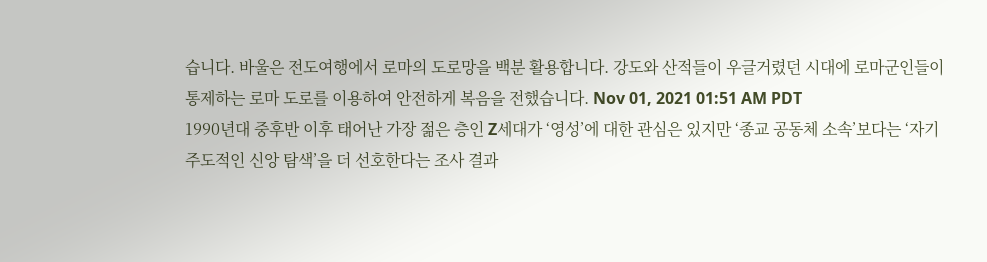습니다. 바울은 전도여행에서 로마의 도로망을 백분 활용합니다. 강도와 산적들이 우글거렸던 시대에 로마군인들이 통제하는 로마 도로를 이용하여 안전하게 복음을 전했습니다. Nov 01, 2021 01:51 AM PDT
1990년대 중후반 이후 태어난 가장 젊은 층인 Z세대가 ‘영성’에 대한 관심은 있지만 ‘종교 공동체 소속’보다는 ‘자기 주도적인 신앙 탐색’을 더 선호한다는 조사 결과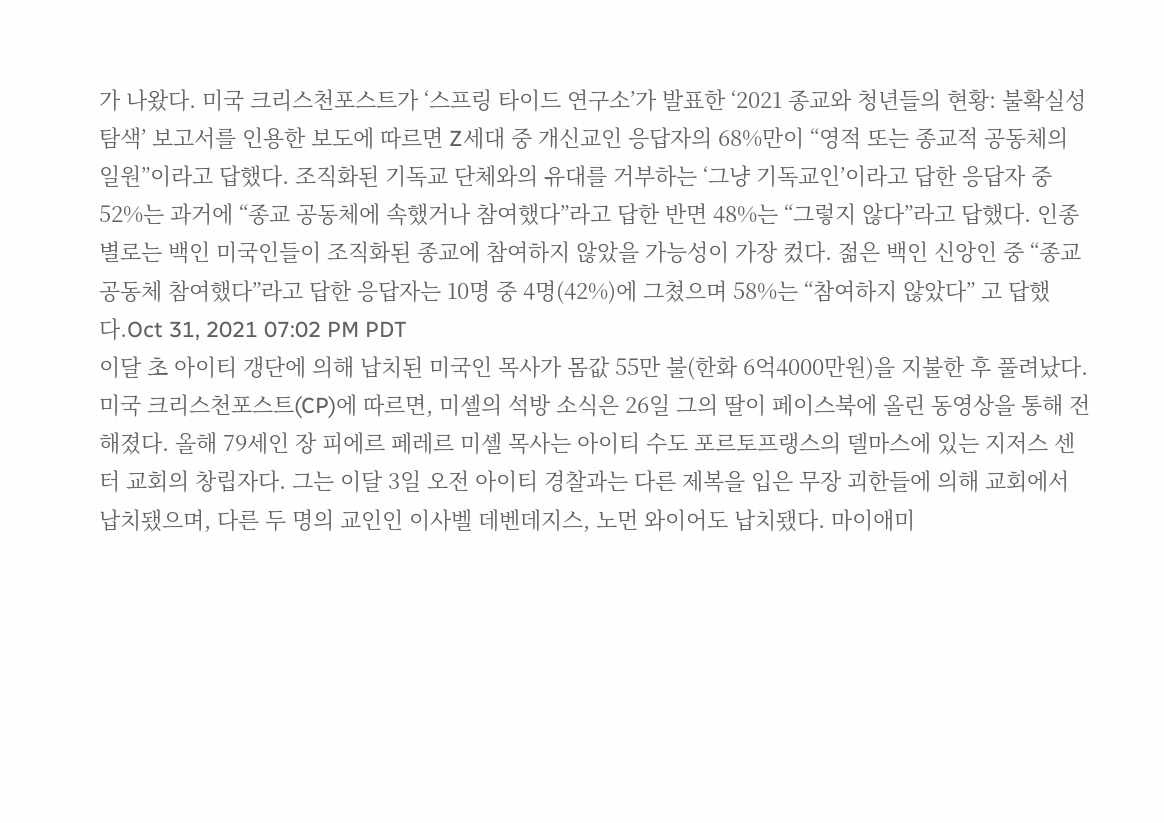가 나왔다. 미국 크리스천포스트가 ‘스프링 타이드 연구소’가 발표한 ‘2021 종교와 청년들의 현황: 불확실성 탐색’ 보고서를 인용한 보도에 따르면 Z세대 중 개신교인 응답자의 68%만이 “영적 또는 종교적 공동체의 일원”이라고 답했다. 조직화된 기독교 단체와의 유대를 거부하는 ‘그냥 기독교인’이라고 답한 응답자 중 52%는 과거에 “종교 공동체에 속했거나 참여했다”라고 답한 반면 48%는 “그렇지 않다”라고 답했다. 인종별로는 백인 미국인들이 조직화된 종교에 참여하지 않았을 가능성이 가장 컸다. 젊은 백인 신앙인 중 “종교 공동체 참여했다”라고 답한 응답자는 10명 중 4명(42%)에 그쳤으며 58%는 “참여하지 않았다” 고 답했다.Oct 31, 2021 07:02 PM PDT
이달 초 아이티 갱단에 의해 납치된 미국인 목사가 몸값 55만 불(한화 6억4000만원)을 지불한 후 풀려났다. 미국 크리스천포스트(CP)에 따르면, 미셸의 석방 소식은 26일 그의 딸이 페이스북에 올린 동영상을 통해 전해졌다. 올해 79세인 장 피에르 페레르 미셸 목사는 아이티 수도 포르토프랭스의 델마스에 있는 지저스 센터 교회의 창립자다. 그는 이달 3일 오전 아이티 경찰과는 다른 제복을 입은 무장 괴한들에 의해 교회에서 납치됐으며, 다른 두 명의 교인인 이사벨 데벤데지스, 노먼 와이어도 납치됐다. 마이애미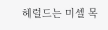헤럴드는 미셸 목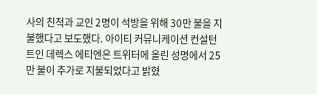사의 친척과 교인 2명이 석방을 위해 30만 불을 지불했다고 보도했다. 아이티 커뮤니케이션 컨설턴트인 데렉스 에티엔은 트위터에 올린 성명에서 25만 불이 추가로 지불되었다고 밝혔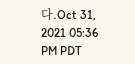다.Oct 31, 2021 05:36 PM PDT